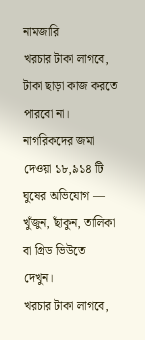নামজারি
খরচার টাকা লাগবে, টাকা ছাড়া কাজ করতে পারবো না।
নাগরিকদের জমা দেওয়া ১৮,৯১৪ টি ঘুষের অভিযোগ — খুঁজুন, ছাঁকুন, তালিকা বা গ্রিড ভিউতে দেখুন।
খরচার টাকা লাগবে,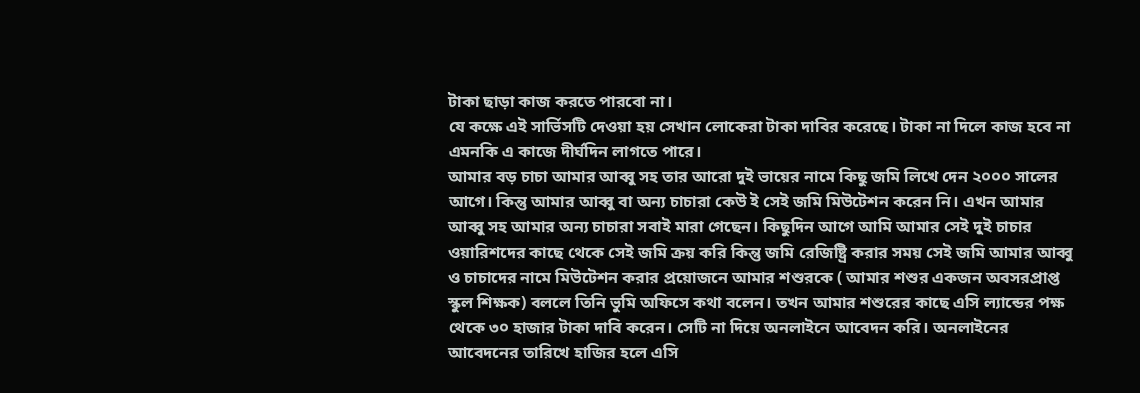টাকা ছাড়া কাজ করতে পারবো না।
যে কক্ষে এই সার্ভিসটি দেওয়া হয় সেখান লোকেরা টাকা দাবির করেছে। টাকা না দিলে কাজ হবে না এমনকি এ কাজে দীর্ঘদিন লাগতে পারে।
আমার বড় চাচা আমার আব্বু সহ তার আরো দুই ভায়ের নামে কিছু জমি লিখে দেন ২০০০ সালের আগে। কিন্তু আমার আব্বু বা অন্য চাচারা কেউ ই সেই জমি মিউটেশন করেন নি। এখন আমার আব্বু সহ আমার অন্য চাচারা সবাই মারা গেছেন। কিছুদিন আগে আমি আমার সেই দুই চাচার ওয়ারিশদের কাছে থেকে সেই জমি ক্রয় করি কিন্তু জমি রেজিষ্ট্রি করার সময় সেই জমি আমার আব্বু ও চাচাদের নামে মিউটেশন করার প্রয়োজনে আমার শশুরকে ( আমার শশুর একজন অবসরপ্রাপ্ত স্কুল শিক্ষক) বললে তিনি ভুমি অফিসে কথা বলেন। তখন আমার শশুরের কাছে এসি ল্যান্ডের পক্ষ থেকে ৩০ হাজার টাকা দাবি করেন। সেটি না দিয়ে অনলাইনে আবেদন করি। অনলাইনের আবেদনের তারিখে হাজির হলে এসি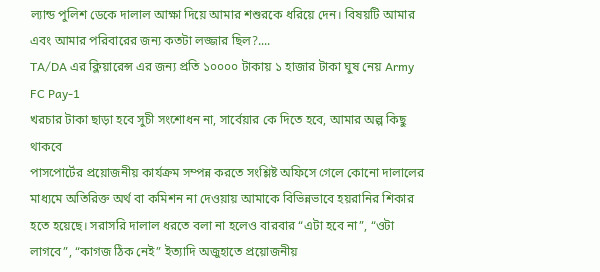ল্যান্ড পুলিশ ডেকে দালাল আক্ষা দিয়ে আমার শশুরকে ধরিয়ে দেন। বিষয়টি আমার এবং আমার পরিবারের জন্য কতটা লজ্জার ছিল?....
TA/DA এর ক্লিয়ারেন্স এর জন্য প্রতি ১০০০০ টাকায় ১ হাজার টাকা ঘুষ নেয় Army FC Pay-1
খরচার টাকা ছাড়া হবে সুচী সংশোধন না, সার্বেয়ার কে দিতে হবে, আমার অল্প কিছু থাকবে
পাসপোর্টের প্রয়োজনীয় কার্যক্রম সম্পন্ন করতে সংশ্লিষ্ট অফিসে গেলে কোনো দালালের মাধ্যমে অতিরিক্ত অর্থ বা কমিশন না দেওয়ায় আমাকে বিভিন্নভাবে হয়রানির শিকার হতে হয়েছে। সরাসরি দালাল ধরতে বলা না হলেও বারবার “এটা হবে না”, “ওটা লাগবে”, “কাগজ ঠিক নেই” ইত্যাদি অজুহাতে প্রয়োজনীয়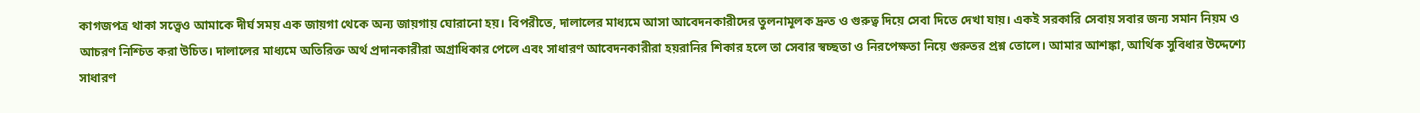কাগজপত্র থাকা সত্ত্বেও আমাকে দীর্ঘ সময় এক জায়গা থেকে অন্য জায়গায় ঘোরানো হয়। বিপরীতে, দালালের মাধ্যমে আসা আবেদনকারীদের তুলনামূলক দ্রুত ও গুরুত্ব দিয়ে সেবা দিতে দেখা যায়। একই সরকারি সেবায় সবার জন্য সমান নিয়ম ও আচরণ নিশ্চিত করা উচিত। দালালের মাধ্যমে অতিরিক্ত অর্থ প্রদানকারীরা অগ্রাধিকার পেলে এবং সাধারণ আবেদনকারীরা হয়রানির শিকার হলে তা সেবার স্বচ্ছতা ও নিরপেক্ষতা নিয়ে গুরুতর প্রশ্ন তোলে। আমার আশঙ্কা, আর্থিক সুবিধার উদ্দেশ্যে সাধারণ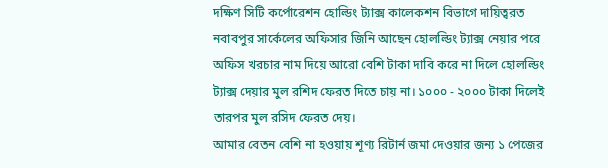দক্ষিণ সিটি কর্পোরেশন হোল্ডিং ট্যাক্স কালেকশন বিভাগে দায়িত্বরত নবাবপুর সার্কেলের অফিসার জিনি আছেন হোলল্ডিং ট্যাক্স নেয়ার পরে অফিস খরচার নাম দিয়ে আরো বেশি টাকা দাবি করে না দিলে হোলল্ডিং ট্যাক্স দেয়ার মুল রশিদ ফেরত দিতে চায় না। ১০০০ - ২০০০ টাকা দিলেই তারপর মুল রসিদ ফেরত দেয়।
আমার বেতন বেশি না হওয়ায় শূণ্য রিটার্ন জমা দেওয়ার জন্য ১ পেজের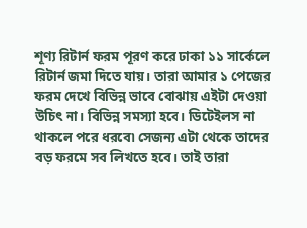শূণ্য রিটার্ন ফরম পূরণ করে ঢাকা ১১ সার্কেলে রিটার্ন জমা দিতে যায়। তারা আমার ১ পেজের ফরম দেখে বিভিন্ন ভাবে বোঝায় এইটা দেওয়া উচিৎ না। বিভিন্ন সমস্যা হবে। ডিটেইলস না থাকলে পরে ধরবে৷ সেজন্য এটা থেকে তাদের বড় ফরমে সব লিখতে হবে। তাই তারা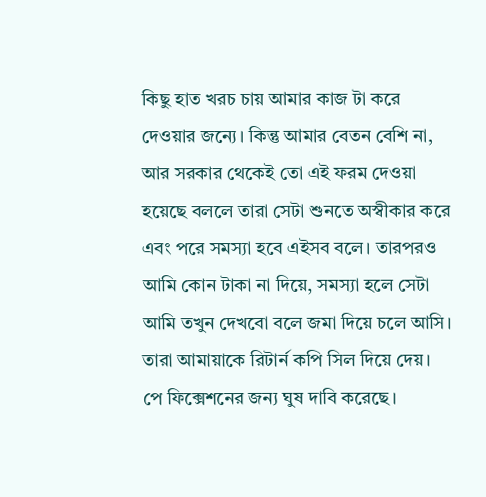কিছু হাত খরচ চায় আমার কাজ টা করে দেওয়ার জন্যে। কিন্তু আমার বেতন বেশি না, আর সরকার থেকেই তো এই ফরম দেওয়া হয়েছে বললে তারা সেটা শুনতে অস্বীকার করে এবং পরে সমস্যা হবে এইসব বলে। তারপরও আমি কোন টাকা না দিয়ে, সমস্যা হলে সেটা আমি তখুন দেখবো বলে জমা দিয়ে চলে আসি। তারা আমায়াকে রিটার্ন কপি সিল দিয়ে দেয়।
পে ফিক্সেশনের জন্য ঘুষ দাবি করেছে।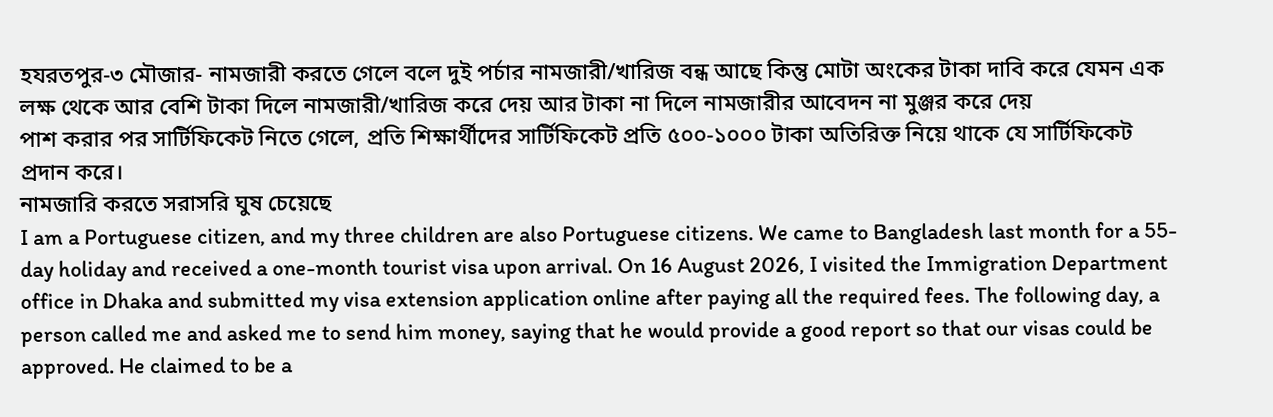হযরতপুর-৩ মৌজার- নামজারী করতে গেলে বলে দুই পর্চার নামজারী/খারিজ বন্ধ আছে কিন্তু মোটা অংকের টাকা দাবি করে যেমন এক লক্ষ থেকে আর বেশি টাকা দিলে নামজারী/খারিজ করে দেয় আর টাকা না দিলে নামজারীর আবেদন না মুঞ্জর করে দেয়
পাশ করার পর সার্টিফিকেট নিতে গেলে, প্রতি শিক্ষার্থীদের সার্টিফিকেট প্রতি ৫০০-১০০০ টাকা অতিরিক্ত নিয়ে থাকে যে সার্টিফিকেট প্রদান করে।
নামজারি করতে সরাসরি ঘুষ চেয়েছে
I am a Portuguese citizen, and my three children are also Portuguese citizens. We came to Bangladesh last month for a 55-day holiday and received a one-month tourist visa upon arrival. On 16 August 2026, I visited the Immigration Department office in Dhaka and submitted my visa extension application online after paying all the required fees. The following day, a person called me and asked me to send him money, saying that he would provide a good report so that our visas could be approved. He claimed to be a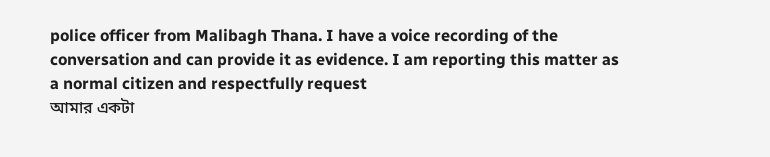police officer from Malibagh Thana. I have a voice recording of the conversation and can provide it as evidence. I am reporting this matter as a normal citizen and respectfully request
আমার একটা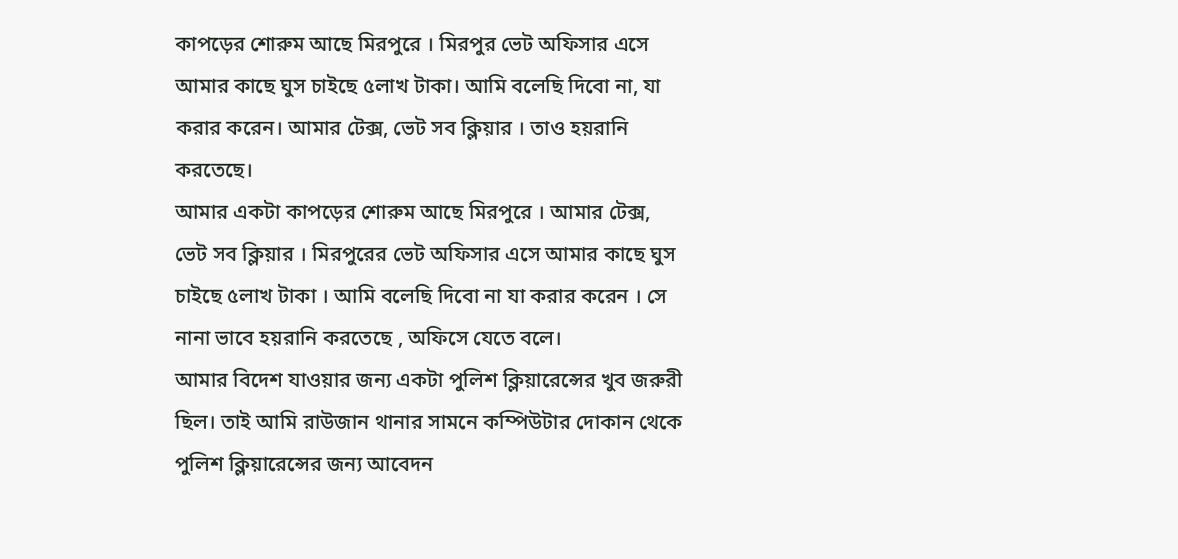কাপড়ের শোরুম আছে মিরপুরে । মিরপুর ভেট অফিসার এসে আমার কাছে ঘুস চাইছে ৫লাখ টাকা। আমি বলেছি দিবো না, যা করার করেন। আমার টেক্স, ভেট সব ক্লিয়ার । তাও হয়রানি করতেছে।
আমার একটা কাপড়ের শোরুম আছে মিরপুরে । আমার টেক্স, ভেট সব ক্লিয়ার । মিরপুরের ভেট অফিসার এসে আমার কাছে ঘুস চাইছে ৫লাখ টাকা । আমি বলেছি দিবো না যা করার করেন । সে নানা ভাবে হয়রানি করতেছে , অফিসে যেতে বলে।
আমার বিদেশ যাওয়ার জন্য একটা পুলিশ ক্লিয়ারেন্সের খুব জরুরী ছিল। তাই আমি রাউজান থানার সামনে কম্পিউটার দোকান থেকে পুলিশ ক্লিয়ারেন্সের জন্য আবেদন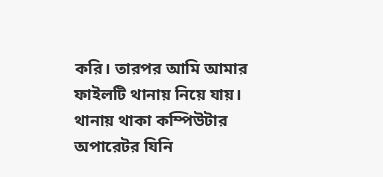করি। তারপর আমি আমার ফাইলটি থানায় নিয়ে যায়। থানায় থাকা কম্পিউটার অপারেটর যিনি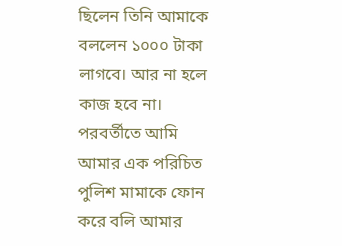ছিলেন তিনি আমাকে বললেন ১০০০ টাকা লাগবে। আর না হলে কাজ হবে না। পরবর্তীতে আমি আমার এক পরিচিত পুলিশ মামাকে ফোন করে বলি আমার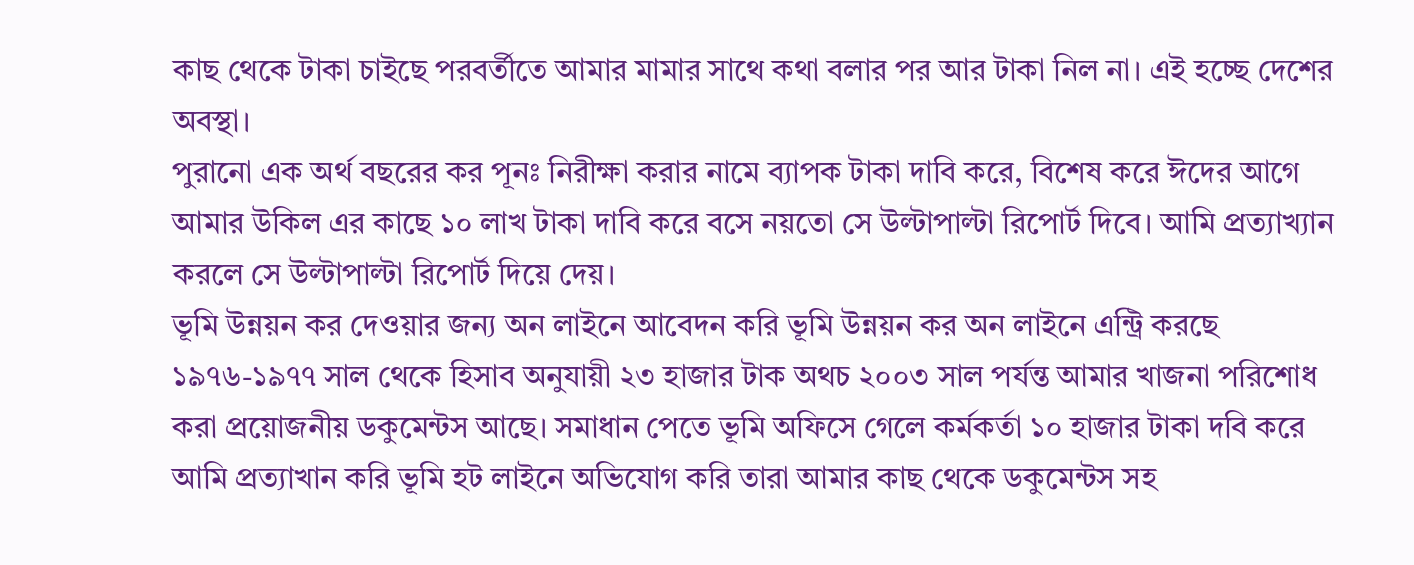কাছ থেকে টাকা চাইছে পরবর্তীতে আমার মামার সাথে কথা বলার পর আর টাকা নিল না। এই হচ্ছে দেশের অবস্থা।
পুরানো এক অর্থ বছরের কর পূনঃ নিরীক্ষা করার নামে ব্যাপক টাকা দাবি করে, বিশেষ করে ঈদের আগে আমার উকিল এর কাছে ১০ লাখ টাকা দাবি করে বসে নয়তো সে উল্টাপাল্টা রিপোর্ট দিবে। আমি প্রত্যাখ্যান করলে সে উল্টাপাল্টা রিপোর্ট দিয়ে দেয়।
ভূমি উন্নয়ন কর দেওয়ার জন্য অন লাইনে আবেদন করি ভূমি উন্নয়ন কর অন লাইনে এন্ট্রি করছে ১৯৭৬-১৯৭৭ সাল থেকে হিসাব অনুযায়ী ২৩ হাজার টাক অথচ ২০০৩ সাল পর্যন্ত আমার খাজনা পরিশোধ করা প্রয়োজনীয় ডকুমেন্টস আছে। সমাধান পেতে ভূমি অফিসে গেলে কর্মকর্তা ১০ হাজার টাকা দবি করে আমি প্রত্যাখান করি ভূমি হট লাইনে অভিযোগ করি তারা আমার কাছ থেকে ডকুমেন্টস সহ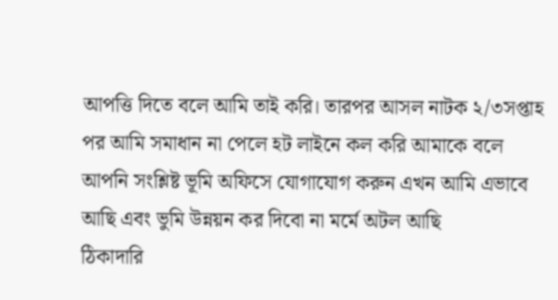আপত্তি দিতে বলে আমি তাই করি। তারপর আসল নাটক ২/৩সপ্তাহ পর আমি সমাধান না পেলে হট লাইনে কল করি আমাকে বলে আপনি সংশ্লিষ্ট ভূমি অফিসে যোগাযোগ করুন এখন আমি এভাবে আছি এবং ভুমি উন্নয়ন কর দিবো না মর্মে অটল আছি
ঠিকাদারি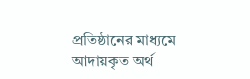প্রতিষ্ঠানের মাধ্যমে আদায়কৃত অর্থ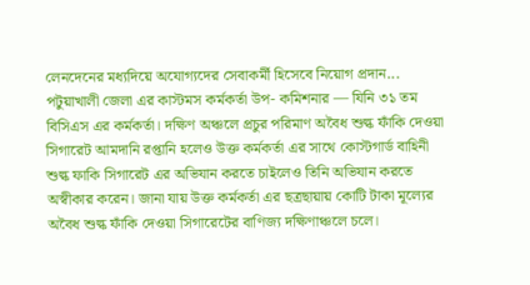লেনদেনের মধ্যদিয়ে অযোগ্যদের সেবাকর্মী হিসেবে নিয়োগ প্রদান...
পটুয়াখালী জেলা এর কাস্টমস কর্মকর্তা উপ- কমিশনার — যিনি ৩১ তম বিসিএস এর কর্মকর্তা। দক্ষিণ অঞ্চলে প্রচুর পরিমাণ অবৈধ শুল্ক ফাঁকি দেওয়া সিগারেট আমদানি রপ্তানি হলেও উক্ত কর্মকর্তা এর সাথে কোস্টগার্ড বাহিনী শুল্ক ফাকি সিগারেট এর অভিযান করতে চাইলেও তিনি অভিযান করতে অস্বীকার করেন। জানা যায় উক্ত কর্মকর্তা এর ছত্রছায়ায় কোটি টাকা মূল্যের অবৈধ শুল্ক ফাঁকি দেওয়া সিগারেটের বাণিজ্য দক্ষিণাঞ্চলে চলে।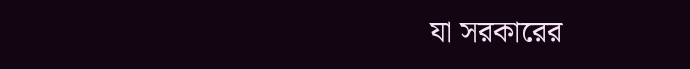যা সরকারের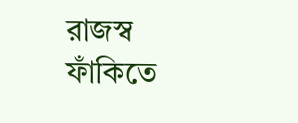রাজস্ব ফাঁকিতে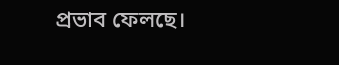প্রভাব ফেলছে।